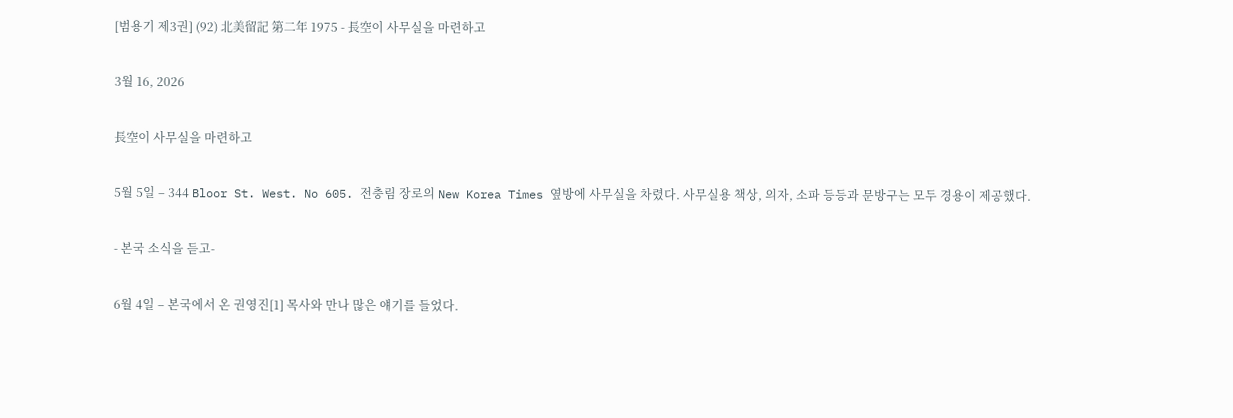[범용기 제3권] (92) 北美留記 第二年 1975 - 長空이 사무실을 마련하고

3월 16, 2026

長空이 사무실을 마련하고

5월 5일 – 344 Bloor St. West. No 605. 전충림 장로의 New Korea Times 옆방에 사무실을 차렸다. 사무실용 책상, 의자, 소파 등등과 문방구는 모두 경용이 제공했다.

- 본국 소식을 듣고-

6월 4일 – 본국에서 온 권영진[1] 목사와 만나 많은 얘기를 들었다.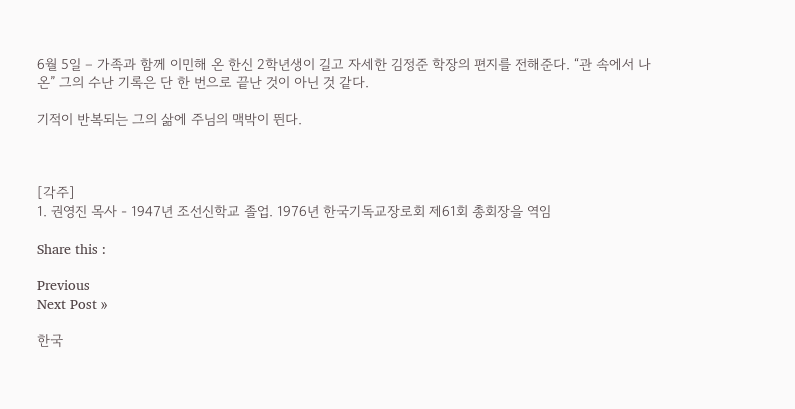6월 5일 – 가족과 함께 이민해 온 한신 2학년생이 길고 자세한 김정준 학장의 편지를 전해준다. “관 속에서 나온” 그의 수난 기록은 단 한 번으로 끝난 것이 아닌 것 같다.

기적이 반복되는 그의 삶에 주님의 맥박이 뛴다.



[각주]
1. 권영진 목사 - 1947년 조선신학교 졸업. 1976년 한국기독교장로회 제61회 총회장을 역임

Share this :

Previous
Next Post »

한국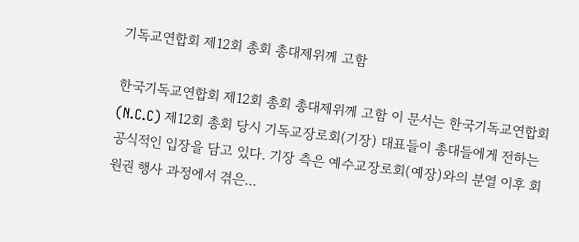기독교연합회 제12회 총회 총대제위께 고함

한국기독교연합회 제12회 총회 총대제위께 고함 이 문서는 한국기독교연합회(N.C.C) 제12회 총회 당시 기독교장로회(기장) 대표들이 총대들에게 전하는 공식적인 입장을 담고 있다. 기장 측은 예수교장로회(예장)와의 분열 이후 회원권 행사 과정에서 겪은...